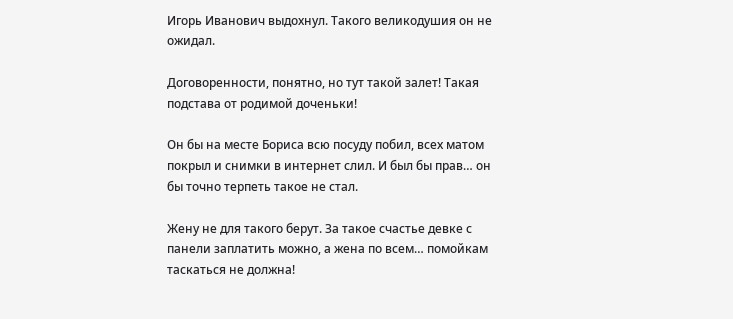Игорь Иванович выдохнул. Такого великодушия он не ожидал.

Договоренности, понятно, но тут такой залет! Такая подстава от родимой доченьки!

Он бы на месте Бориса всю посуду побил, всех матом покрыл и снимки в интернет слил. И был бы прав… он бы точно терпеть такое не стал.

Жену не для такого берут. За такое счастье девке с панели заплатить можно, а жена по всем… помойкам таскаться не должна!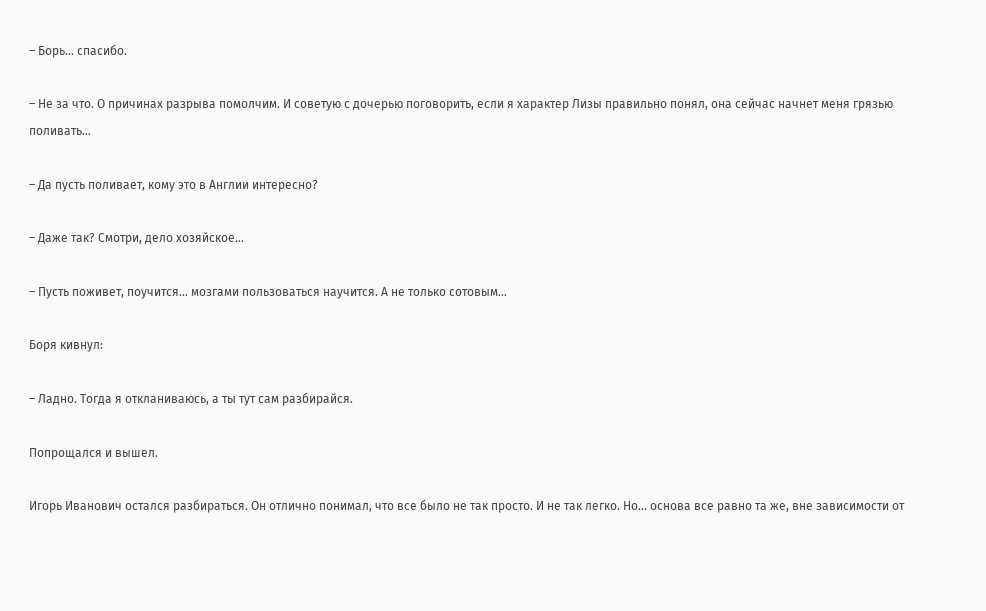– Борь… спасибо.

– Не за что. О причинах разрыва помолчим. И советую с дочерью поговорить, если я характер Лизы правильно понял, она сейчас начнет меня грязью поливать…

– Да пусть поливает, кому это в Англии интересно?

– Даже так? Смотри, дело хозяйское…

– Пусть поживет, поучится… мозгами пользоваться научится. А не только сотовым…

Боря кивнул:

– Ладно. Тогда я откланиваюсь, а ты тут сам разбирайся.

Попрощался и вышел.

Игорь Иванович остался разбираться. Он отлично понимал, что все было не так просто. И не так легко. Но… основа все равно та же, вне зависимости от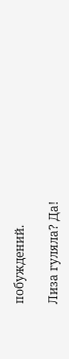побуждений.

Лиза гуляла? Да!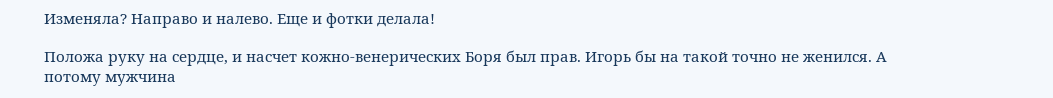Изменяла? Направо и налево. Еще и фотки делала!

Положа руку на сердце, и насчет кожно-венерических Боря был прав. Игорь бы на такой точно не женился. А потому мужчина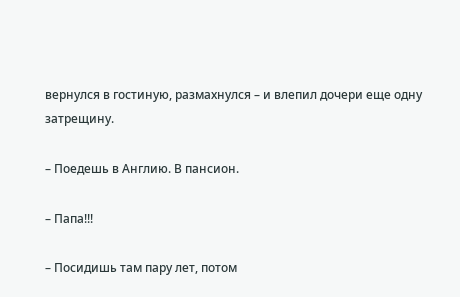вернулся в гостиную, размахнулся – и влепил дочери еще одну затрещину.

– Поедешь в Англию. В пансион.

– Папа!!!

– Посидишь там пару лет, потом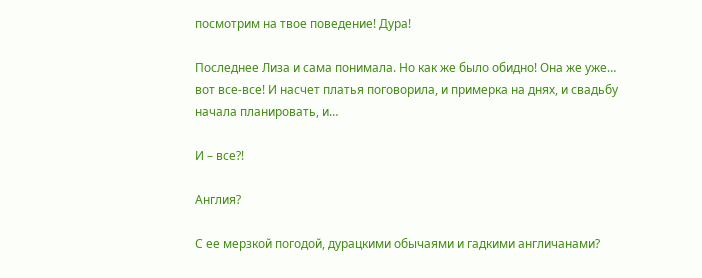посмотрим на твое поведение! Дура!

Последнее Лиза и сама понимала. Но как же было обидно! Она же уже… вот все-все! И насчет платья поговорила, и примерка на днях, и свадьбу начала планировать, и…

И – все?!

Англия?

С ее мерзкой погодой, дурацкими обычаями и гадкими англичанами?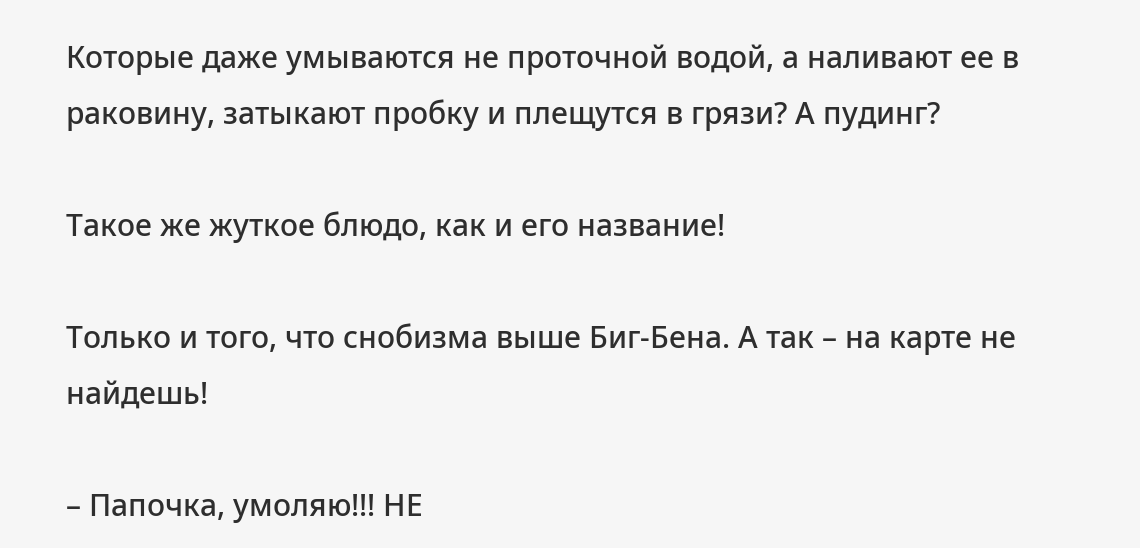Которые даже умываются не проточной водой, а наливают ее в раковину, затыкают пробку и плещутся в грязи? А пудинг?

Такое же жуткое блюдо, как и его название!

Только и того, что снобизма выше Биг-Бена. А так – на карте не найдешь!

– Папочка, умоляю!!! НЕ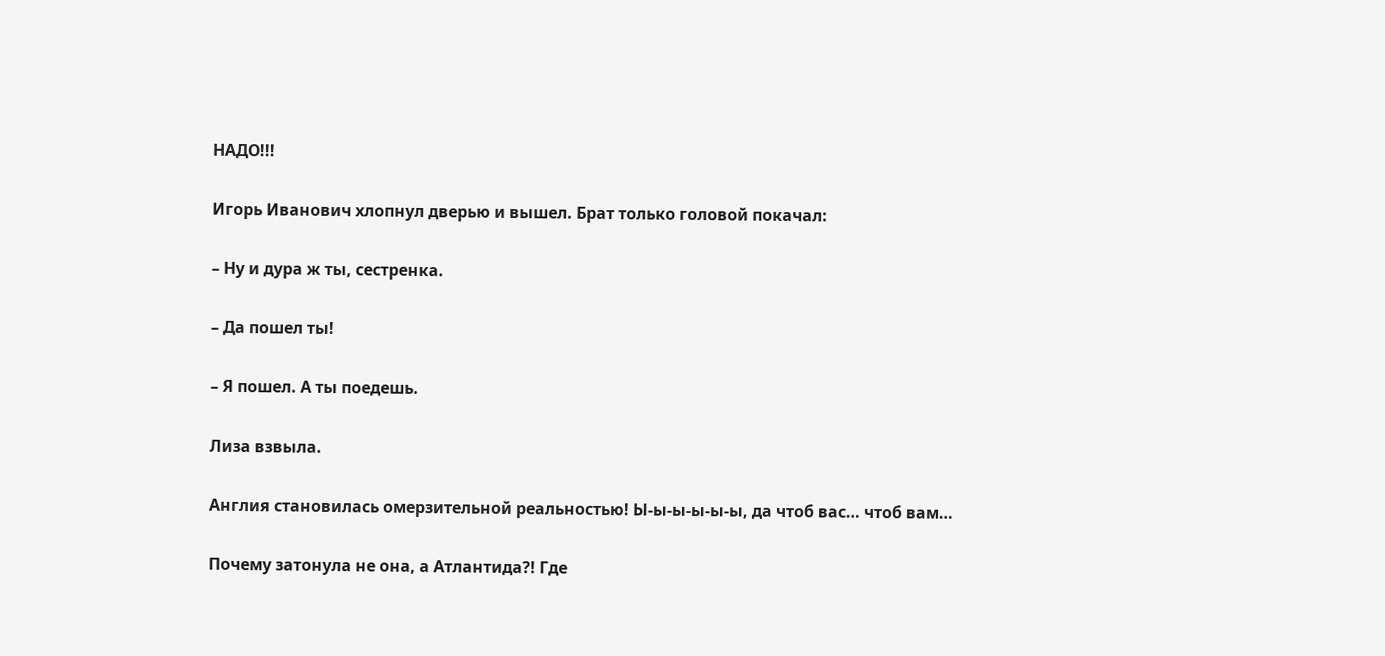НАДО!!!

Игорь Иванович хлопнул дверью и вышел. Брат только головой покачал:

– Ну и дура ж ты, сестренка.

– Да пошел ты!

– Я пошел. А ты поедешь.

Лиза взвыла.

Англия становилась омерзительной реальностью! Ы-ы-ы-ы-ы-ы, да чтоб вас… чтоб вам…

Почему затонула не она, а Атлантида?! Где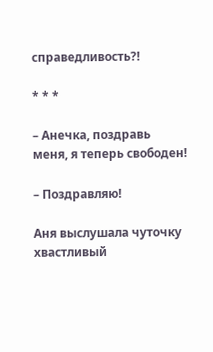справедливость?!

* * *

– Анечка, поздравь меня, я теперь свободен!

– Поздравляю!

Аня выслушала чуточку хвастливый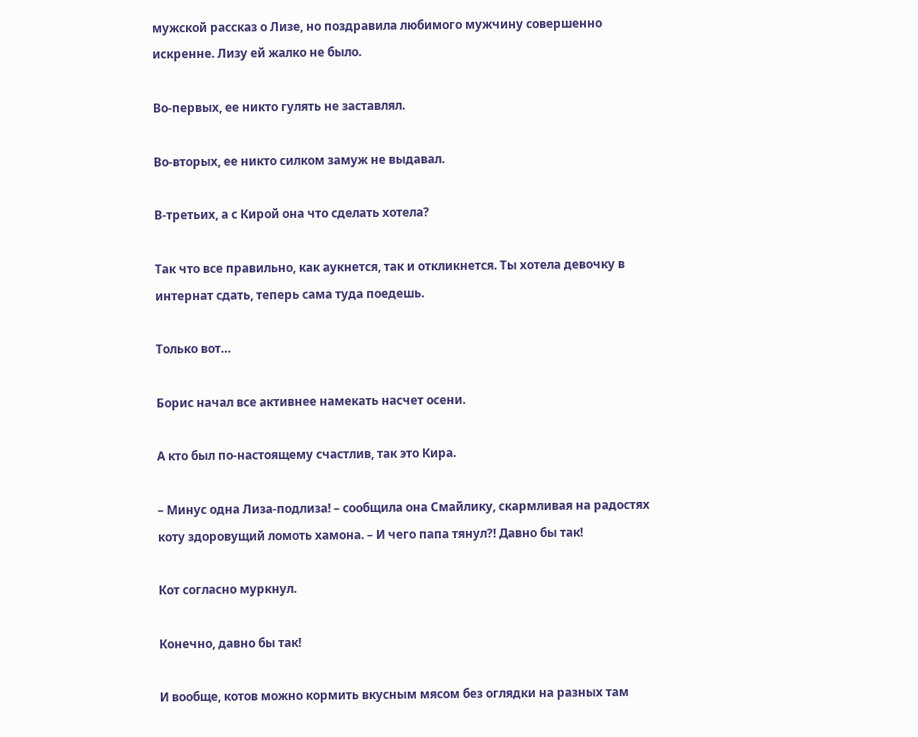мужской рассказ о Лизе, но поздравила любимого мужчину совершенно искренне. Лизу ей жалко не было.

Во-первых, ее никто гулять не заставлял.

Во-вторых, ее никто силком замуж не выдавал.

В-третьих, а с Кирой она что сделать хотела?

Так что все правильно, как аукнется, так и откликнется. Ты хотела девочку в интернат сдать, теперь сама туда поедешь.

Только вот…

Борис начал все активнее намекать насчет осени.

А кто был по-настоящему счастлив, так это Кира.

– Минус одна Лиза-подлиза! – сообщила она Смайлику, скармливая на радостях коту здоровущий ломоть хамона. – И чего папа тянул?! Давно бы так!

Кот согласно муркнул.

Конечно, давно бы так!

И вообще, котов можно кормить вкусным мясом без оглядки на разных там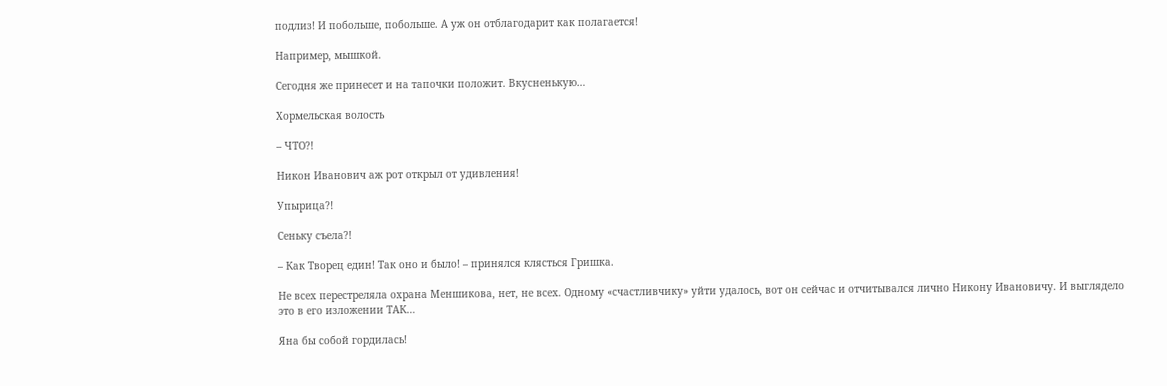подлиз! И побольше, побольше. А уж он отблагодарит как полагается!

Например, мышкой.

Сегодня же принесет и на тапочки положит. Вкусненькую…

Хормельская волость

– ЧТО?!

Никон Иванович аж рот открыл от удивления!

Упырица?!

Сеньку съела?!

– Как Творец един! Так оно и было! – принялся клясться Гришка.

Не всех перестреляла охрана Меншикова, нет, не всех. Одному «счастливчику» уйти удалось, вот он сейчас и отчитывался лично Никону Ивановичу. И выглядело это в его изложении ТАК…

Яна бы собой гордилась!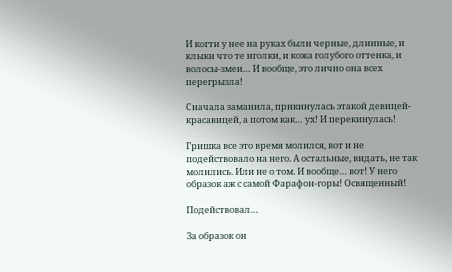И когти у нее на руках были черные, длинные, и клыки что те иголки, и кожа голубого оттенка, и волосы-змеи… И вообще, это лично она всех перегрызла!

Сначала заманила, прикинулась этакой девицей-красавицей, а потом как… ух! И перекинулась!

Гришка все это время молился, вот и не подействовало на него. А остальные, видать, не так молились. Или не о том. И вообще… вот! У него образок аж с самой Фарафон-горы! Освященный!

Подействовал…

За образок он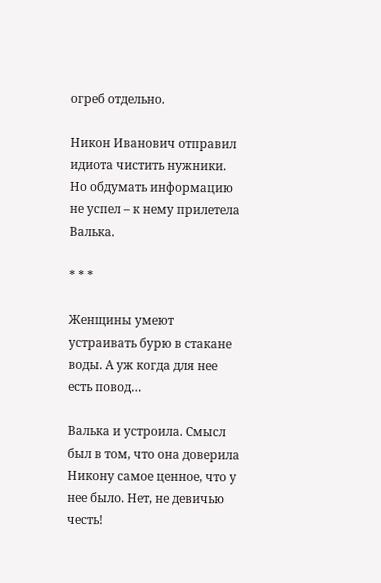огреб отдельно.

Никон Иванович отправил идиота чистить нужники. Но обдумать информацию не успел – к нему прилетела Валька.

* * *

Женщины умеют устраивать бурю в стакане воды. А уж когда для нее есть повод…

Валька и устроила. Смысл был в том, что она доверила Никону самое ценное, что у нее было. Нет, не девичью честь!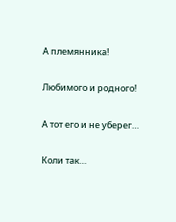А племянника!

Любимого и родного!

А тот его и не уберег…

Коли так…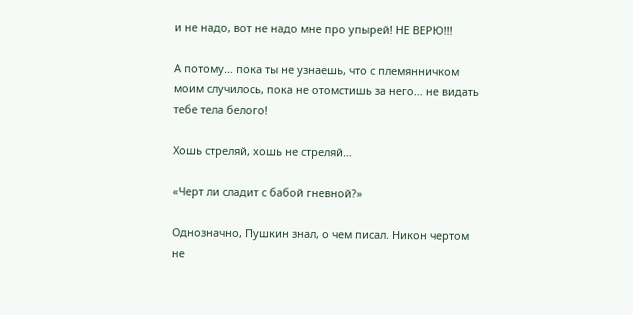и не надо, вот не надо мне про упырей! НЕ ВЕРЮ!!!

А потому… пока ты не узнаешь, что с племянничком моим случилось, пока не отомстишь за него… не видать тебе тела белого!

Хошь стреляй, хошь не стреляй…

«Черт ли сладит с бабой гневной?»

Однозначно, Пушкин знал, о чем писал. Никон чертом не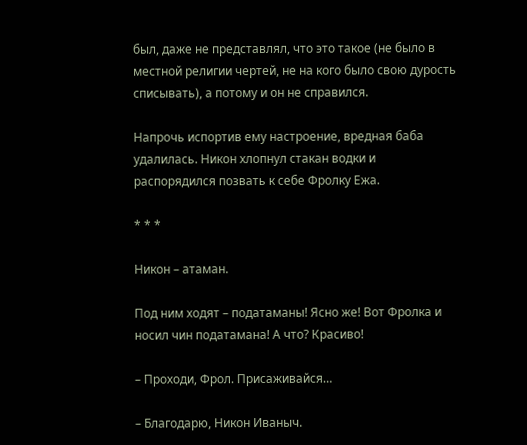был, даже не представлял, что это такое (не было в местной религии чертей, не на кого было свою дурость списывать), а потому и он не справился.

Напрочь испортив ему настроение, вредная баба удалилась. Никон хлопнул стакан водки и распорядился позвать к себе Фролку Ежа.

* * *

Никон – атаман.

Под ним ходят – податаманы! Ясно же! Вот Фролка и носил чин податамана! А что? Красиво!

– Проходи, Фрол. Присаживайся…

– Благодарю, Никон Иваныч.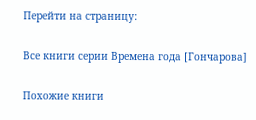Перейти на страницу:

Все книги серии Времена года [Гончарова]

Похожие книги